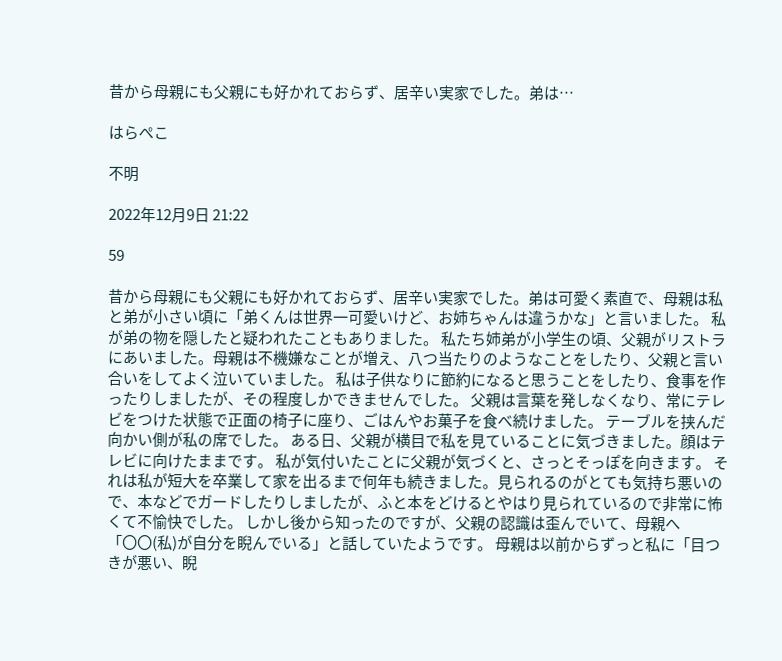昔から母親にも父親にも好かれておらず、居辛い実家でした。弟は…

はらぺこ

不明

2022年12月9日 21:22

59

昔から母親にも父親にも好かれておらず、居辛い実家でした。弟は可愛く素直で、母親は私と弟が小さい頃に「弟くんは世界一可愛いけど、お姉ちゃんは違うかな」と言いました。 私が弟の物を隠したと疑われたこともありました。 私たち姉弟が小学生の頃、父親がリストラにあいました。母親は不機嫌なことが増え、八つ当たりのようなことをしたり、父親と言い合いをしてよく泣いていました。 私は子供なりに節約になると思うことをしたり、食事を作ったりしましたが、その程度しかできませんでした。 父親は言葉を発しなくなり、常にテレビをつけた状態で正面の椅子に座り、ごはんやお菓子を食べ続けました。 テーブルを挟んだ向かい側が私の席でした。 ある日、父親が横目で私を見ていることに気づきました。顔はテレビに向けたままです。 私が気付いたことに父親が気づくと、さっとそっぽを向きます。 それは私が短大を卒業して家を出るまで何年も続きました。見られるのがとても気持ち悪いので、本などでガードしたりしましたが、ふと本をどけるとやはり見られているので非常に怖くて不愉快でした。 しかし後から知ったのですが、父親の認識は歪んでいて、母親へ「〇〇(私)が自分を睨んでいる」と話していたようです。 母親は以前からずっと私に「目つきが悪い、睨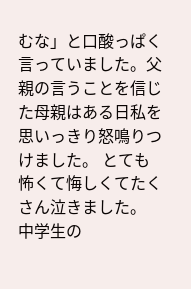むな」と口酸っぱく言っていました。父親の言うことを信じた母親はある日私を思いっきり怒鳴りつけました。 とても怖くて悔しくてたくさん泣きました。 中学生の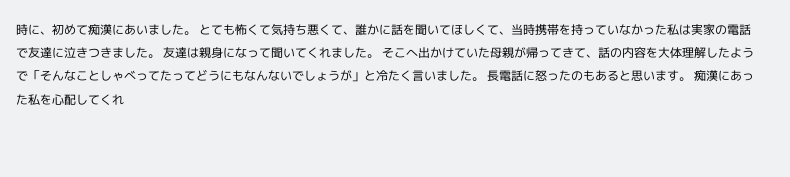時に、初めて痴漢にあいました。 とても怖くて気持ち悪くて、誰かに話を聞いてほしくて、当時携帯を持っていなかった私は実家の電話で友達に泣きつきました。 友達は親身になって聞いてくれました。 そこへ出かけていた母親が帰ってきて、話の内容を大体理解したようで「そんなことしゃべってたってどうにもなんないでしょうが」と冷たく言いました。 長電話に怒ったのもあると思います。 痴漢にあった私を心配してくれ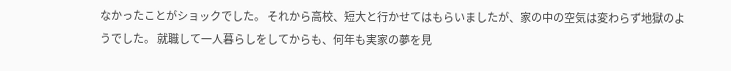なかったことがショックでした。 それから高校、短大と行かせてはもらいましたが、家の中の空気は変わらず地獄のようでした。 就職して一人暮らしをしてからも、何年も実家の夢を見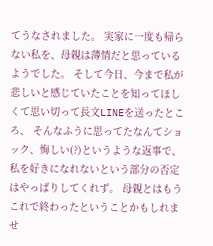てうなされました。 実家に一度も帰らない私を、母親は薄情だと思っているようでした。 そして今日、今まで私が悲しいと感じていたことを知ってほしくて思い切って長文LINEを送ったところ、 そんなふうに思ってたなんてショック、悔しい(?)というような返事で、私を好きになれないという部分の否定はやっぱりしてくれず。 母親とはもうこれで終わったということかもしれませ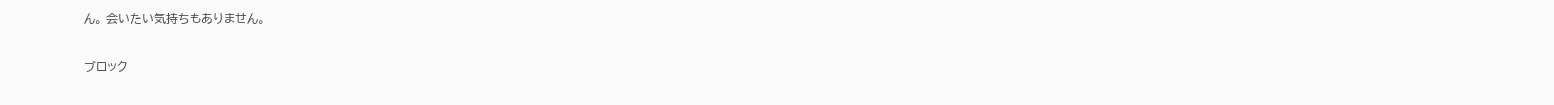ん。 会いたい気持ちもありません。

ブロック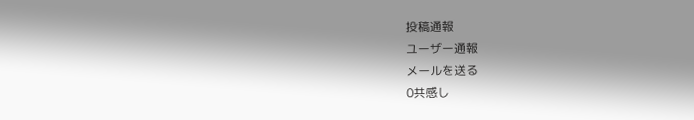投稿通報
ユーザー通報
メールを送る
0共感し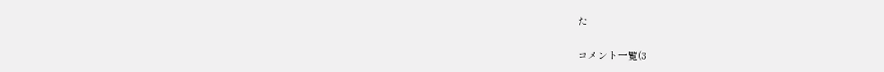た

コメント一覧(3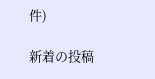件)

新着の投稿